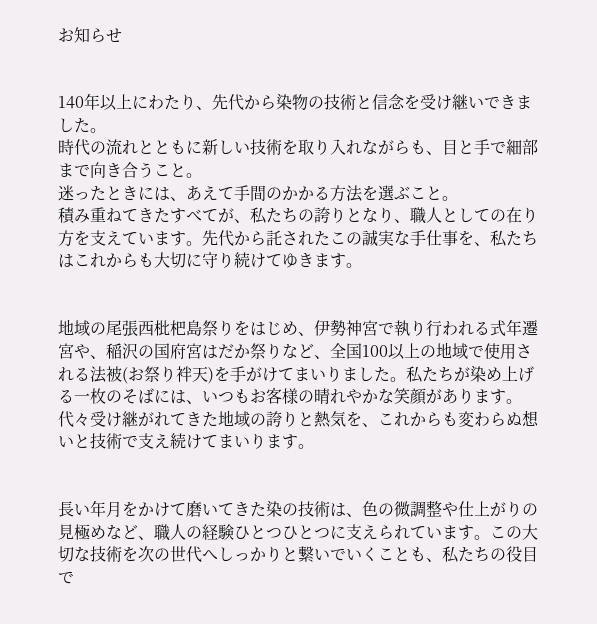お知らせ


140年以上にわたり、先代から染物の技術と信念を受け継いできました。
時代の流れとともに新しい技術を取り入れながらも、目と手で細部まで向き合うこと。
迷ったときには、あえて手間のかかる方法を選ぶこと。
積み重ねてきたすべてが、私たちの誇りとなり、職人としての在り方を支えています。先代から託されたこの誠実な手仕事を、私たちはこれからも大切に守り続けてゆきます。


地域の尾張西枇杷島祭りをはじめ、伊勢神宮で執り行われる式年遷宮や、稲沢の国府宮はだか祭りなど、全国100以上の地域で使用される法被(お祭り袢天)を手がけてまいりました。私たちが染め上げる一枚のそばには、いつもお客様の晴れやかな笑顔があります。
代々受け継がれてきた地域の誇りと熱気を、これからも変わらぬ想いと技術で支え続けてまいります。


長い年月をかけて磨いてきた染の技術は、色の微調整や仕上がりの見極めなど、職人の経験ひとつひとつに支えられています。この大切な技術を次の世代へしっかりと繋いでいくことも、私たちの役目で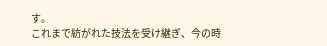す。
これまで紡がれた技法を受け継ぎ、今の時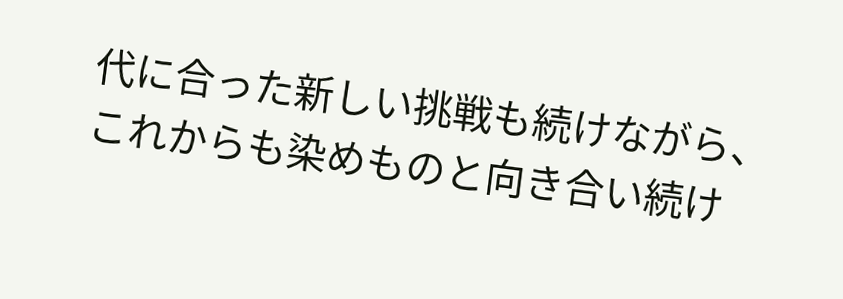代に合った新しい挑戦も続けながら、これからも染めものと向き合い続け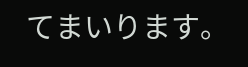てまいります。